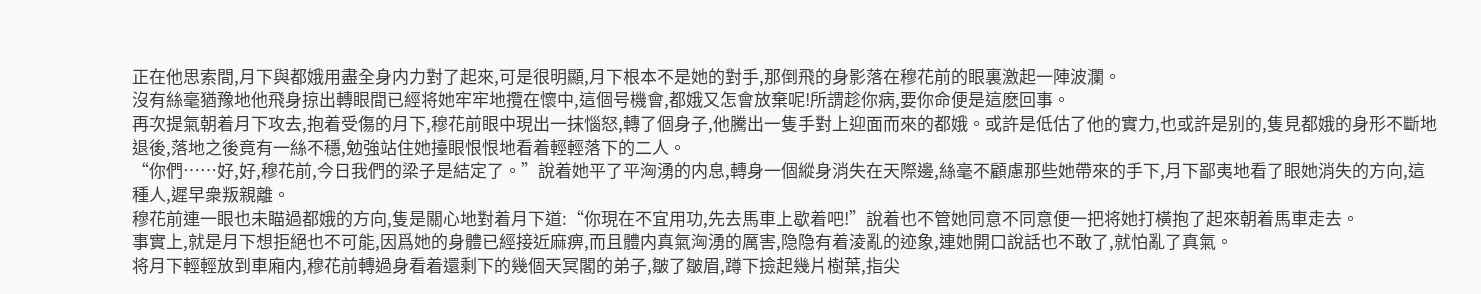正在他思索間,月下與都娥用盡全身内力對了起來,可是很明顯,月下根本不是她的對手,那倒飛的身影落在穆花前的眼裏激起一陣波瀾。
沒有絲毫猶豫地他飛身掠出轉眼間已經将她牢牢地攬在懷中,這個号機會,都娥又怎會放棄呢!所謂趁你病,要你命便是這麽回事。
再次提氣朝着月下攻去,抱着受傷的月下,穆花前眼中現出一抹惱怒,轉了個身子,他騰出一隻手對上迎面而來的都娥。或許是低估了他的實力,也或許是别的,隻見都娥的身形不斷地退後,落地之後竟有一絲不穩,勉強站住她擡眼恨恨地看着輕輕落下的二人。
“你們……好,好,穆花前,今日我們的梁子是結定了。”說着她平了平洶湧的内息,轉身一個縱身消失在天際邊,絲毫不顧慮那些她帶來的手下,月下鄙夷地看了眼她消失的方向,這種人,遲早衆叛親離。
穆花前連一眼也未瞄過都娥的方向,隻是關心地對着月下道:“你現在不宜用功,先去馬車上歇着吧!”說着也不管她同意不同意便一把将她打橫抱了起來朝着馬車走去。
事實上,就是月下想拒絕也不可能,因爲她的身體已經接近麻痹,而且體内真氣洶湧的厲害,隐隐有着淩亂的迹象,連她開口說話也不敢了,就怕亂了真氣。
将月下輕輕放到車廂内,穆花前轉過身看着還剩下的幾個天冥閣的弟子,皺了皺眉,蹲下撿起幾片樹葉,指尖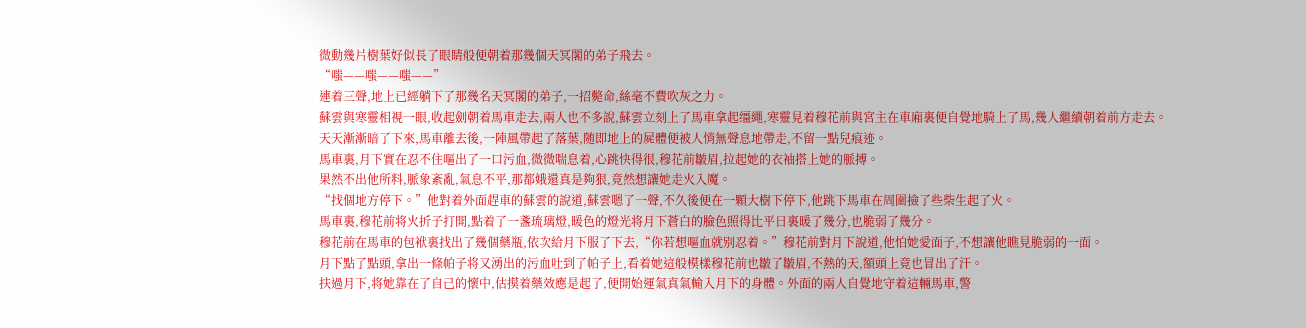微動幾片樹葉好似長了眼睛般便朝着那幾個天冥閣的弟子飛去。
“嗤——嗤——嗤——”
連着三聲,地上已經躺下了那幾名天冥閣的弟子,一招斃命,絲毫不費吹灰之力。
蘇雲與寒靈相視一眼,收起劍朝着馬車走去,兩人也不多說,蘇雲立刻上了馬車拿起缰繩,寒靈見着穆花前與宮主在車廂裏便自覺地騎上了馬,幾人繼續朝着前方走去。
天天漸漸暗了下來,馬車離去後,一陣風帶起了落葉,随即地上的屍體便被人悄無聲息地帶走,不留一點兒痕迹。
馬車裏,月下實在忍不住嘔出了一口污血,微微喘息着,心跳快得很,穆花前皺眉,拉起她的衣袖搭上她的脈搏。
果然不出他所料,脈象紊亂,氣息不平,那都娥還真是夠狠,竟然想讓她走火入魔。
“找個地方停下。”他對着外面趕車的蘇雲的說道,蘇雲嗯了一聲,不久後便在一顆大樹下停下,他跳下馬車在周圍撿了些柴生起了火。
馬車裏,穆花前将火折子打開,點着了一盞琉璃燈,暖色的燈光将月下蒼白的臉色照得比平日裏暖了幾分,也脆弱了幾分。
穆花前在馬車的包袱裏找出了幾個藥瓶,依次給月下服了下去,“你若想嘔血就别忍着。”穆花前對月下說道,他怕她愛面子,不想讓他瞧見脆弱的一面。
月下點了點頭,拿出一條帕子将又湧出的污血吐到了帕子上,看着她這般模樣穆花前也皺了皺眉,不熱的天,額頭上竟也冒出了汗。
扶過月下,将她靠在了自己的懷中,估摸着藥效應是起了,便開始運氣真氣輸入月下的身體。外面的兩人自覺地守着這輛馬車,警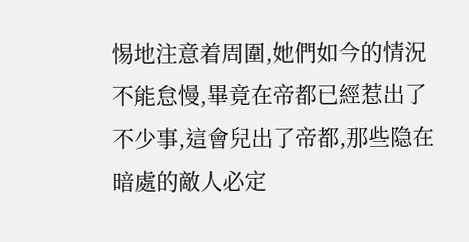惕地注意着周圍,她們如今的情況不能怠慢,畢竟在帝都已經惹出了不少事,這會兒出了帝都,那些隐在暗處的敵人必定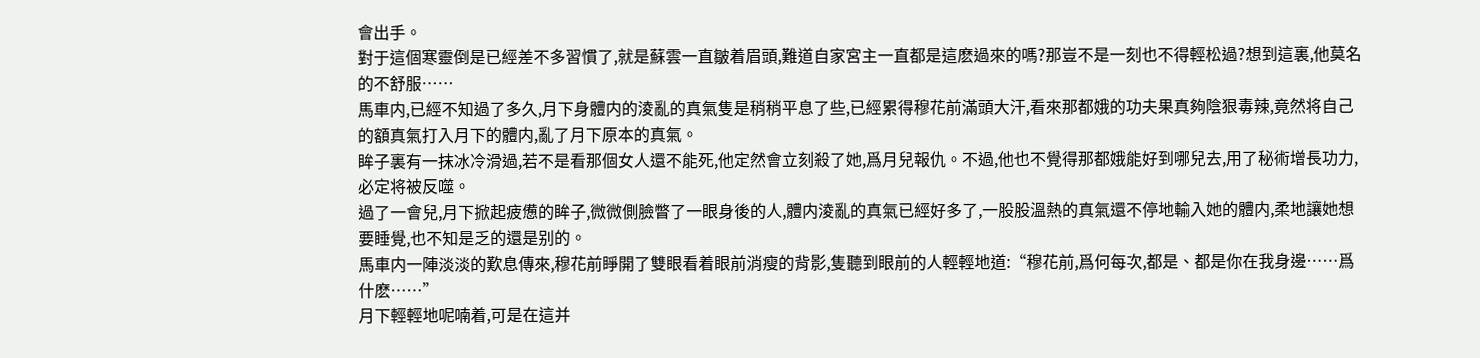會出手。
對于這個寒靈倒是已經差不多習慣了,就是蘇雲一直皺着眉頭,難道自家宮主一直都是這麽過來的嗎?那豈不是一刻也不得輕松過?想到這裏,他莫名的不舒服……
馬車内,已經不知過了多久,月下身體内的淩亂的真氣隻是稍稍平息了些,已經累得穆花前滿頭大汗,看來那都娥的功夫果真夠陰狠毒辣,竟然将自己的額真氣打入月下的體内,亂了月下原本的真氣。
眸子裏有一抹冰冷滑過,若不是看那個女人還不能死,他定然會立刻殺了她,爲月兒報仇。不過,他也不覺得那都娥能好到哪兒去,用了秘術增長功力,必定将被反噬。
過了一會兒,月下掀起疲憊的眸子,微微側臉瞥了一眼身後的人,體内淩亂的真氣已經好多了,一股股溫熱的真氣還不停地輸入她的體内,柔地讓她想要睡覺,也不知是乏的還是别的。
馬車内一陣淡淡的歎息傳來,穆花前睜開了雙眼看着眼前消瘦的背影,隻聽到眼前的人輕輕地道:“穆花前,爲何每次,都是、都是你在我身邊……爲什麽……”
月下輕輕地呢喃着,可是在這并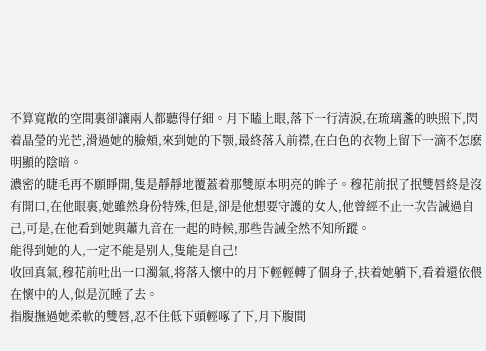不算寬敞的空間裏卻讓兩人都聽得仔細。月下瞌上眼,落下一行清淚,在琉璃盞的映照下,閃着晶瑩的光芒,滑過她的臉頰,來到她的下颚,最終落入前襟,在白色的衣物上留下一滴不怎麽明顯的陰暗。
濃密的睫毛再不願睜開,隻是靜靜地覆蓋着那雙原本明亮的眸子。穆花前抿了抿雙唇終是沒有開口,在他眼裏,她雖然身份特殊,但是,卻是他想要守護的女人,他曾經不止一次告誡過自己,可是,在他看到她與蕭九音在一起的時候,那些告誡全然不知所蹤。
能得到她的人,一定不能是别人,隻能是自己!
收回真氣,穆花前吐出一口濁氣,将落入懷中的月下輕輕轉了個身子,扶着她躺下,看着還依偎在懷中的人,似是沉睡了去。
指腹撫過她柔軟的雙唇,忍不住低下頭輕啄了下,月下腹間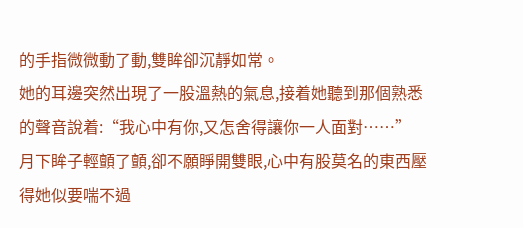的手指微微動了動,雙眸卻沉靜如常。
她的耳邊突然出現了一股溫熱的氣息,接着她聽到那個熟悉的聲音說着:“我心中有你,又怎舍得讓你一人面對……”
月下眸子輕顫了顫,卻不願睜開雙眼,心中有股莫名的東西壓得她似要喘不過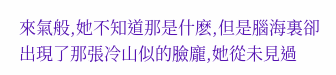來氣般,她不知道那是什麽,但是腦海裏卻出現了那張冷山似的臉龐,她從未見過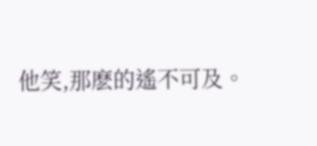他笑,那麽的遙不可及。